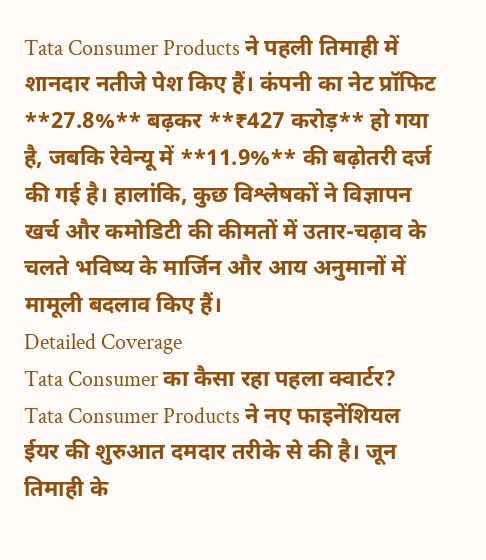Tata Consumer Products ने पहली तिमाही में शानदार नतीजे पेश किए हैं। कंपनी का नेट प्रॉफिट **27.8%** बढ़कर **₹427 करोड़** हो गया है, जबकि रेवेन्यू में **11.9%** की बढ़ोतरी दर्ज की गई है। हालांकि, कुछ विश्लेषकों ने विज्ञापन खर्च और कमोडिटी की कीमतों में उतार-चढ़ाव के चलते भविष्य के मार्जिन और आय अनुमानों में मामूली बदलाव किए हैं।
Detailed Coverage
Tata Consumer का कैसा रहा पहला क्वार्टर?
Tata Consumer Products ने नए फाइनेंशियल ईयर की शुरुआत दमदार तरीके से की है। जून तिमाही के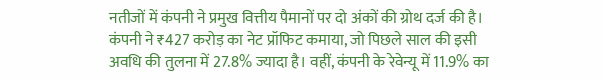नतीजों में कंपनी ने प्रमुख वित्तीय पैमानों पर दो अंकों की ग्रोथ दर्ज की है। कंपनी ने ₹427 करोड़ का नेट प्रॉफिट कमाया, जो पिछले साल की इसी अवधि की तुलना में 27.8% ज्यादा है। वहीं, कंपनी के रेवेन्यू में 11.9% का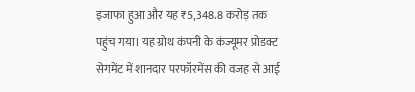इजाफा हुआ और यह ₹5,348.8 करोड़ तक पहुंच गया। यह ग्रोथ कंपनी के कंज्यूमर प्रोडक्ट सेगमेंट में शानदार परफॉरमेंस की वजह से आई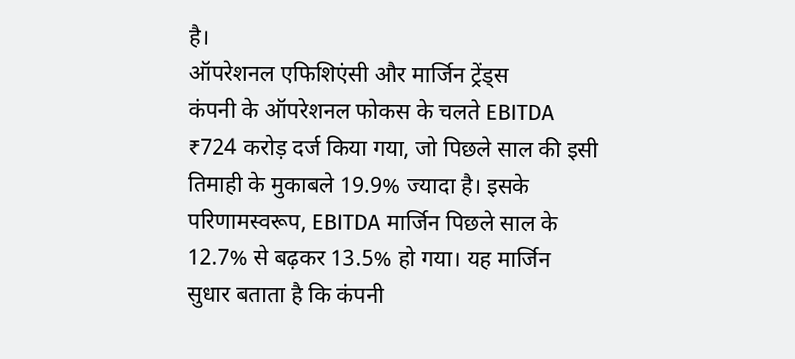है।
ऑपरेशनल एफिशिएंसी और मार्जिन ट्रेंड्स
कंपनी के ऑपरेशनल फोकस के चलते EBITDA ₹724 करोड़ दर्ज किया गया, जो पिछले साल की इसी तिमाही के मुकाबले 19.9% ज्यादा है। इसके परिणामस्वरूप, EBITDA मार्जिन पिछले साल के 12.7% से बढ़कर 13.5% हो गया। यह मार्जिन सुधार बताता है कि कंपनी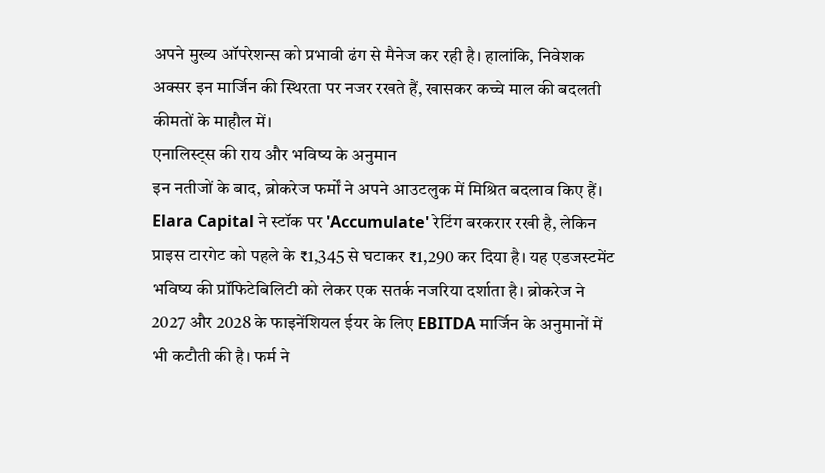अपने मुख्य ऑपरेशन्स को प्रभावी ढंग से मैनेज कर रही है। हालांकि, निवेशक अक्सर इन मार्जिन की स्थिरता पर नजर रखते हैं, खासकर कच्चे माल की बदलती कीमतों के माहौल में।
एनालिस्ट्स की राय और भविष्य के अनुमान
इन नतीजों के बाद, ब्रोकरेज फर्मों ने अपने आउटलुक में मिश्रित बदलाव किए हैं। Elara Capital ने स्टॉक पर 'Accumulate' रेटिंग बरकरार रखी है, लेकिन प्राइस टारगेट को पहले के ₹1,345 से घटाकर ₹1,290 कर दिया है। यह एडजस्टमेंट भविष्य की प्रॉफिटेबिलिटी को लेकर एक सतर्क नजरिया दर्शाता है। ब्रोकरेज ने 2027 और 2028 के फाइनेंशियल ईयर के लिए EBITDA मार्जिन के अनुमानों में भी कटौती की है। फर्म ने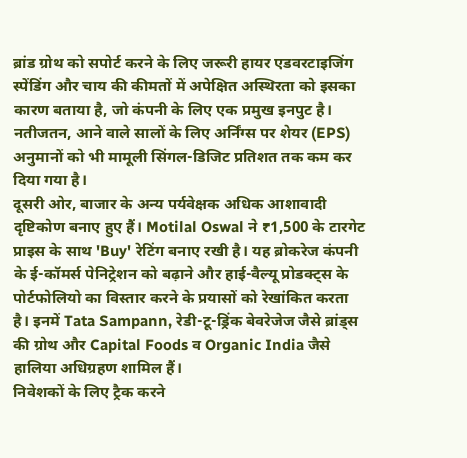ब्रांड ग्रोथ को सपोर्ट करने के लिए जरूरी हायर एडवरटाइजिंग स्पेंडिंग और चाय की कीमतों में अपेक्षित अस्थिरता को इसका कारण बताया है, जो कंपनी के लिए एक प्रमुख इनपुट है। नतीजतन, आने वाले सालों के लिए अर्निंग्स पर शेयर (EPS) अनुमानों को भी मामूली सिंगल-डिजिट प्रतिशत तक कम कर दिया गया है।
दूसरी ओर, बाजार के अन्य पर्यवेक्षक अधिक आशावादी दृष्टिकोण बनाए हुए हैं। Motilal Oswal ने ₹1,500 के टारगेट प्राइस के साथ 'Buy' रेटिंग बनाए रखी है। यह ब्रोकरेज कंपनी के ई-कॉमर्स पेनिट्रेशन को बढ़ाने और हाई-वैल्यू प्रोडक्ट्स के पोर्टफोलियो का विस्तार करने के प्रयासों को रेखांकित करता है। इनमें Tata Sampann, रेडी-टू-ड्रिंक बेवरेजेज जैसे ब्रांड्स की ग्रोथ और Capital Foods व Organic India जैसे हालिया अधिग्रहण शामिल हैं।
निवेशकों के लिए ट्रैक करने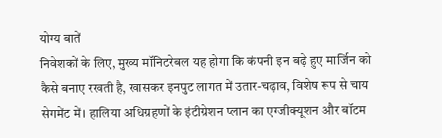योग्य बातें
निवेशकों के लिए, मुख्य मॉनिटरेबल यह होगा कि कंपनी इन बढ़े हुए मार्जिन को कैसे बनाए रखती है, खासकर इनपुट लागत में उतार-चढ़ाव, विशेष रूप से चाय सेगमेंट में। हालिया अधिग्रहणों के इंटीग्रेशन प्लान का एग्जीक्यूशन और बॉटम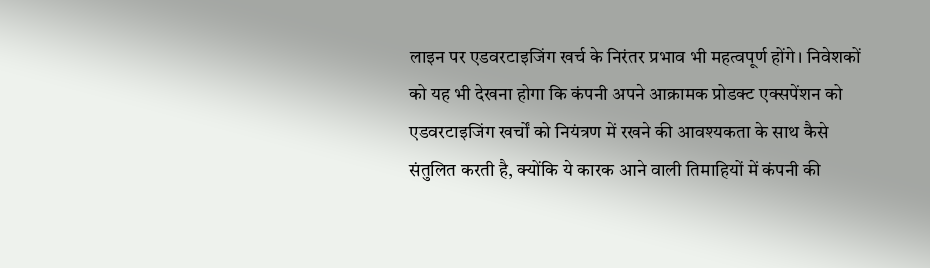लाइन पर एडवरटाइजिंग खर्च के निरंतर प्रभाव भी महत्वपूर्ण होंगे। निवेशकों को यह भी देखना होगा कि कंपनी अपने आक्रामक प्रोडक्ट एक्सपेंशन को एडवरटाइजिंग खर्चों को नियंत्रण में रखने की आवश्यकता के साथ कैसे संतुलित करती है, क्योंकि ये कारक आने वाली तिमाहियों में कंपनी की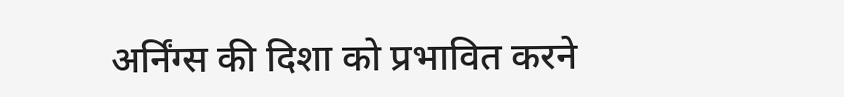अर्निंग्स की दिशा को प्रभावित करने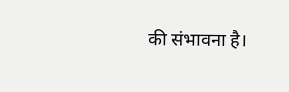की संभावना है।